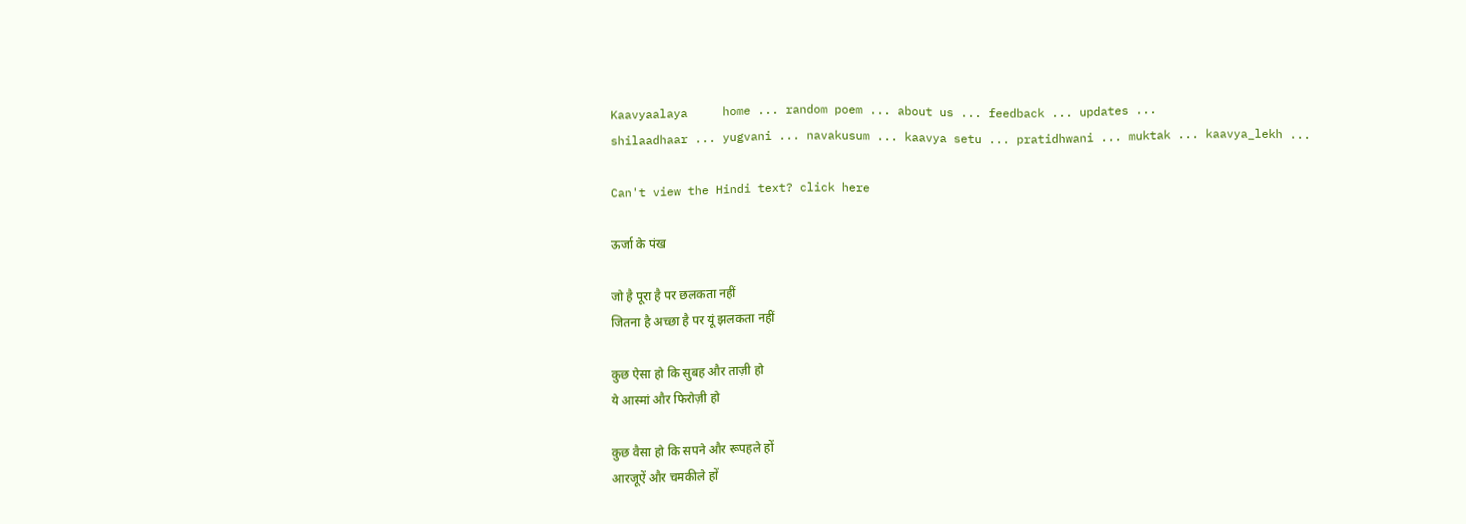Kaavyaalaya     home ... random poem ... about us ... feedback ... updates ...
shilaadhaar ... yugvani ... navakusum ... kaavya setu ... pratidhwani ... muktak ... kaavya_lekh ...

Can't view the Hindi text? click here

ऊर्जा के पंख

जो है पूरा है पर छलकता नहीं
जितना है अच्छा है पर यूं झलकता नहीं

कुछ ऐसा हो कि सुबह और ताज़ी हो
ये आस्मां और फिरोज़ी हो

कुछ वैसा हो कि सपने और रूपहले हों
आरजूऐं और चमकीले हों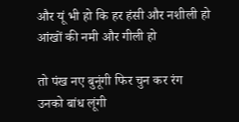और यूं भी हो कि हर हंसी और नशीली हो
आंखों की नमी और गीली हो

तो पंख नए बुनूंगी फिर चुन कर रंग
उनको बांध लूंगी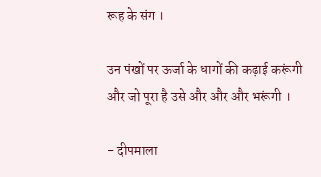रूह के संग ।

उन पंखों पर ऊर्जा के धागों की कढ़ाई करूंगी
और जो पूरा है उसे और और और भरूंगी ।

- दीपमाला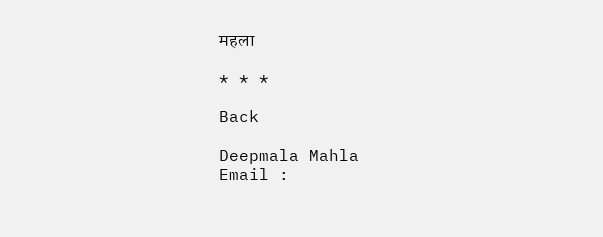महला

* * *

Back

Deepmala Mahla
Email :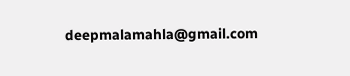deepmalamahla@gmail.com